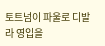토트넘이 파울로 디발라 영입을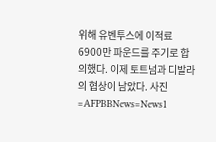위해 유벤투스에 이적료 6900만 파운드를 주기로 합의했다. 이제 토트넘과 디발라의 협상이 남았다. 사진=AFPBBNews=News1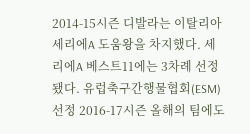2014-15시즌 디발라는 이탈리아 세리에A 도움왕을 차지했다. 세리에A 베스트11에는 3차례 선정됐다. 유럽축구간행물협회(ESM) 선정 2016-17시즌 올해의 팀에도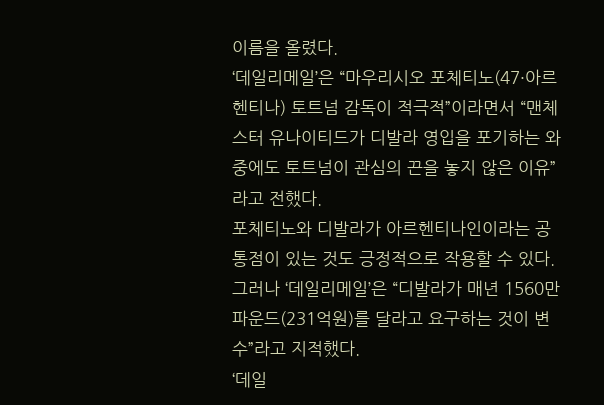이름을 올렸다.
‘데일리메일’은 “마우리시오 포체티노(47·아르헨티나) 토트넘 감독이 적극적”이라면서 “맨체스터 유나이티드가 디발라 영입을 포기하는 와중에도 토트넘이 관심의 끈을 놓지 않은 이유”라고 전했다.
포체티노와 디발라가 아르헨티나인이라는 공통점이 있는 것도 긍정적으로 작용할 수 있다. 그러나 ‘데일리메일’은 “디발라가 매년 1560만파운드(231억원)를 달라고 요구하는 것이 변수”라고 지적했다.
‘데일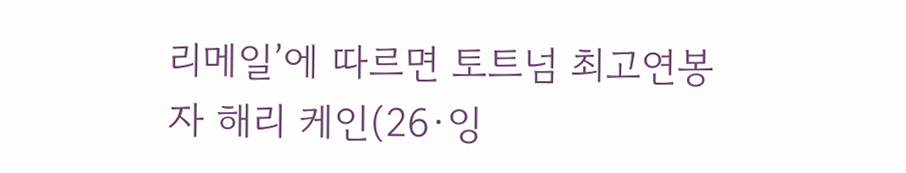리메일’에 따르면 토트넘 최고연봉자 해리 케인(26·잉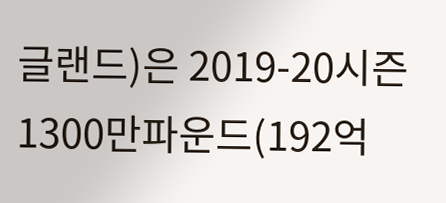글랜드)은 2019-20시즌 1300만파운드(192억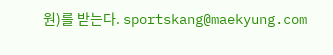원)를 받는다. sportskang@maekyung.com